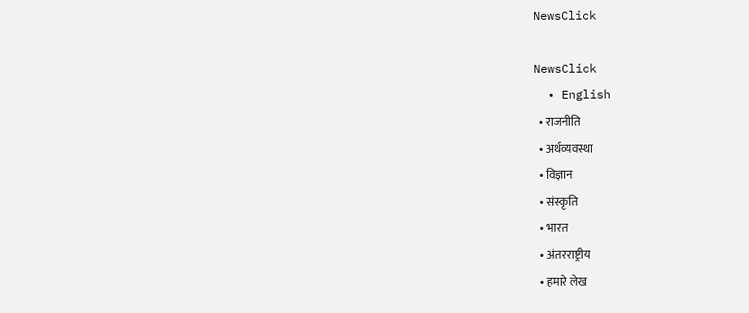NewsClick

NewsClick
  • English
  • राजनीति
  • अर्थव्यवस्था
  • विज्ञान
  • संस्कृति
  • भारत
  • अंतरराष्ट्रीय
  • हमारे लेख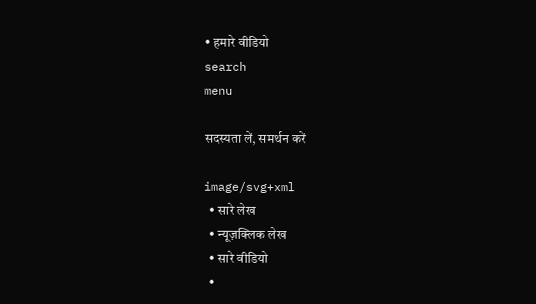• हमारे वीडियो
search
menu

सदस्यता लें, समर्थन करें

image/svg+xml
  • सारे लेख
  • न्यूज़क्लिक लेख
  • सारे वीडियो
  •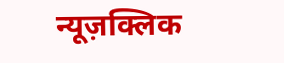न्यूज़क्लिक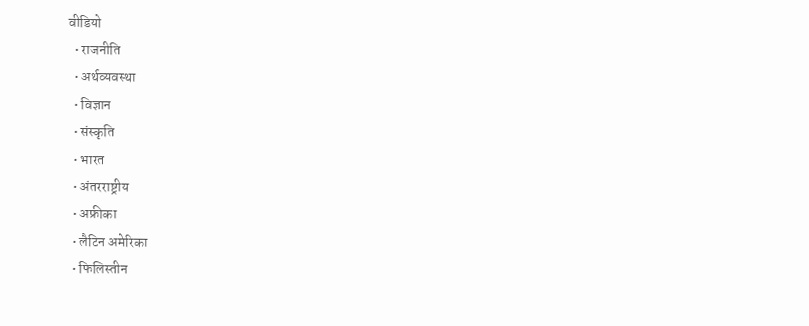वीडियो
  • राजनीति
  • अर्थव्यवस्था
  • विज्ञान
  • संस्कृति
  • भारत
  • अंतरराष्ट्रीय
  • अफ्रीका
  • लैटिन अमेरिका
  • फिलिस्तीन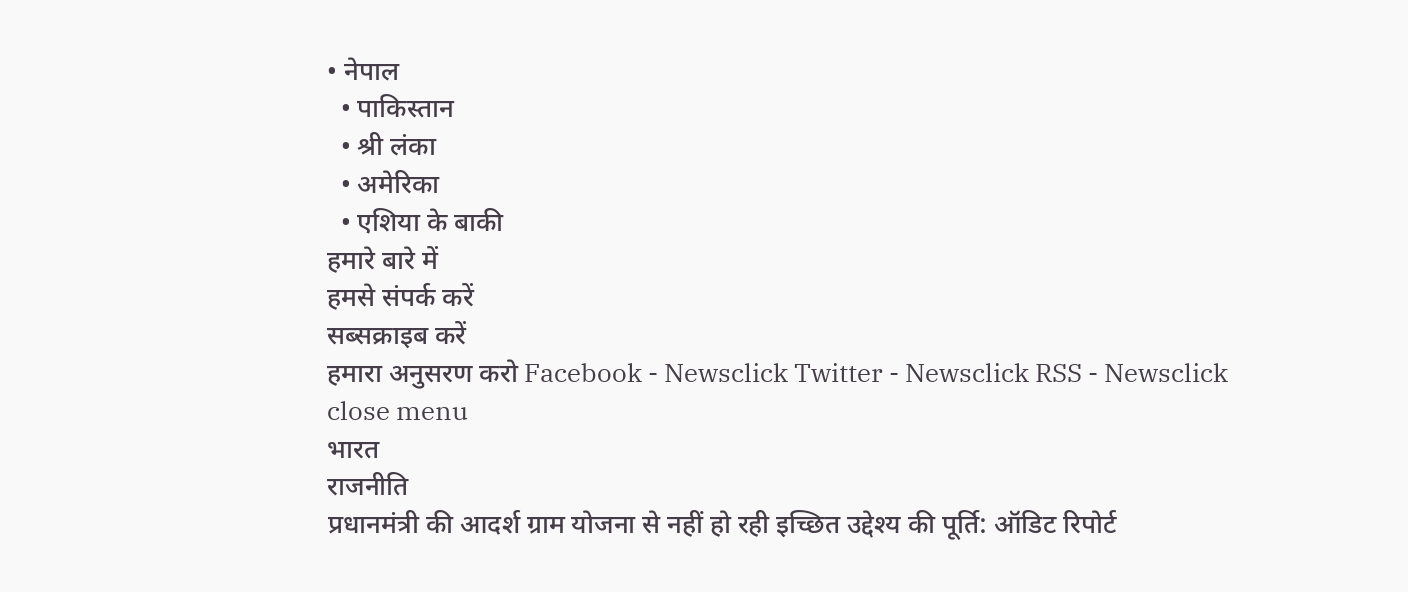• नेपाल
  • पाकिस्तान
  • श्री लंका
  • अमेरिका
  • एशिया के बाकी
हमारे बारे में
हमसे संपर्क करें
सब्सक्राइब करें
हमारा अनुसरण करो Facebook - Newsclick Twitter - Newsclick RSS - Newsclick
close menu
भारत
राजनीति
प्रधानमंत्री की आदर्श ग्राम योजना से नहीं हो रही इच्छित उद्देश्य की पूर्ति: ऑडिट रिपोर्ट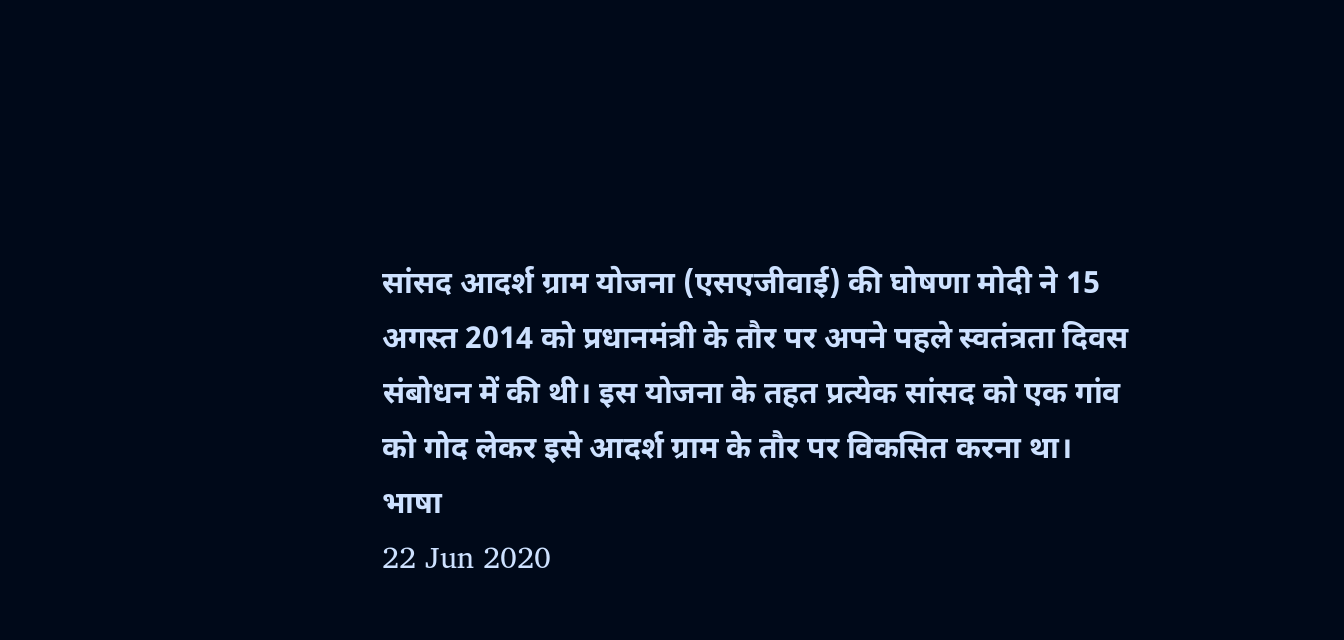सांसद आदर्श ग्राम योजना (एसएजीवाई) की घोषणा मोदी ने 15 अगस्त 2014 को प्रधानमंत्री के तौर पर अपने पहले स्वतंत्रता दिवस संबोधन में की थी। इस योजना के तहत प्रत्येक सांसद को एक गांव को गोद लेकर इसे आदर्श ग्राम के तौर पर विकसित करना था।
भाषा
22 Jun 2020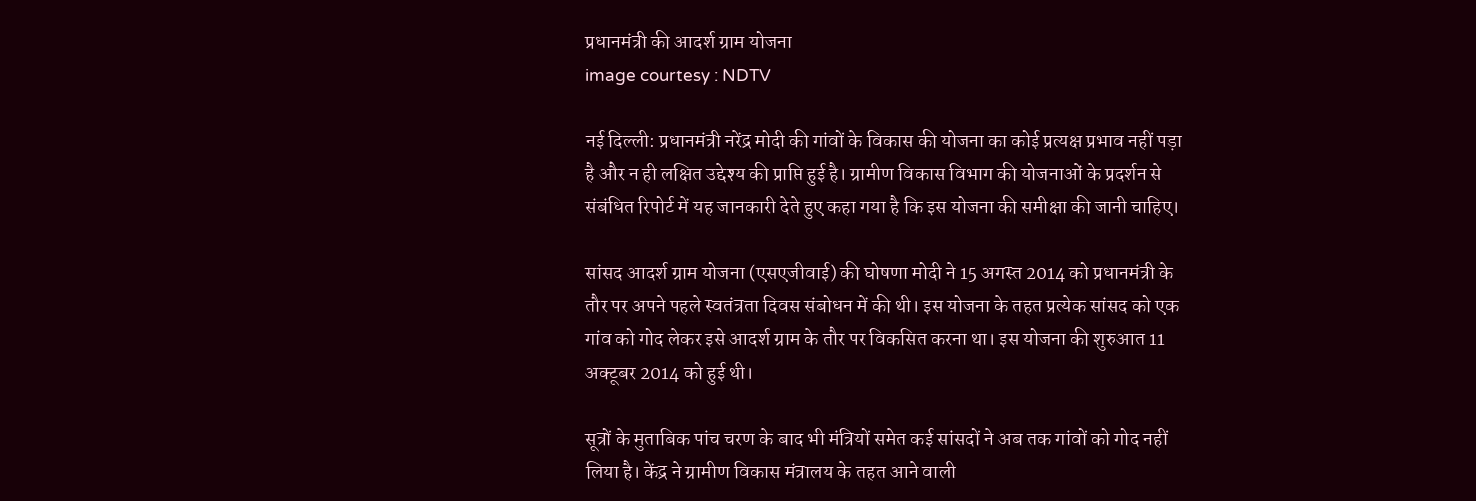प्रधानमंत्री की आदर्श ग्राम योजना
image courtesy : NDTV

नई दिल्ली: प्रधानमंत्री नरेंद्र मोदी की गांवों के विकास की योजना का कोई प्रत्यक्ष प्रभाव नहीं पड़ा है और न ही लक्षित उद्देश्य की प्राप्ति हुई है। ग्रामीण विकास विभाग की योजनाओं के प्रदर्शन से संबंधित रिपोर्ट में यह जानकारी देते हुए कहा गया है कि इस योजना की समीक्षा की जानी चाहिए।

सांसद आदर्श ग्राम योजना (एसएजीवाई) की घोषणा मोदी ने 15 अगस्त 2014 को प्रधानमंत्री के तौर पर अपने पहले स्वतंत्रता दिवस संबोधन में की थी। इस योजना के तहत प्रत्येक सांसद को एक गांव को गोद लेकर इसे आदर्श ग्राम के तौर पर विकसित करना था। इस योजना की शुरुआत 11 अक्टूबर 2014 को हुई थी।

सूत्रों के मुताबिक पांच चरण के बाद भी मंत्रियों समेत कई सांसदों ने अब तक गांवों को गोद नहीं लिया है। केंद्र ने ग्रामीण विकास मंत्रालय के तहत आने वाली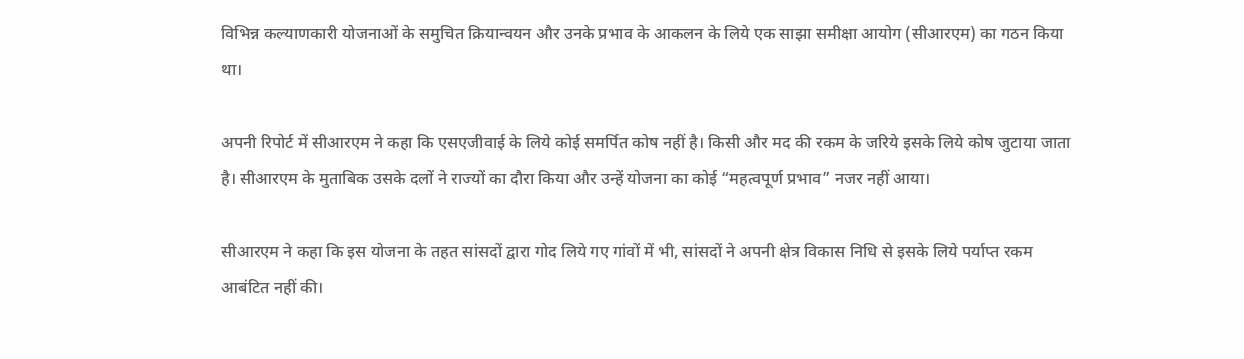विभिन्न कल्याणकारी योजनाओं के समुचित क्रियान्वयन और उनके प्रभाव के आकलन के लिये एक साझा समीक्षा आयोग (सीआरएम) का गठन किया था।

अपनी रिपोर्ट में सीआरएम ने कहा कि एसएजीवाई के लिये कोई समर्पित कोष नहीं है। किसी और मद की रकम के जरिये इसके लिये कोष जुटाया जाता है। सीआरएम के मुताबिक उसके दलों ने राज्यों का दौरा किया और उन्हें योजना का कोई “महत्वपूर्ण प्रभाव” नजर नहीं आया।

सीआरएम ने कहा कि इस योजना के तहत सांसदों द्वारा गोद लिये गए गांवों में भी, सांसदों ने अपनी क्षेत्र विकास निधि से इसके लिये पर्याप्त रकम आबंटित नहीं की।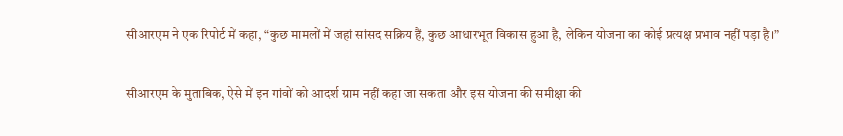सीआरएम ने एक रिपोर्ट में कहा, “कुछ मामलों में जहां सांसद सक्रिय हैं, कुछ आधारभूत विकास हुआ है, लेकिन योजना का कोई प्रत्यक्ष प्रभाव नहीं पड़ा है।”

सीआरएम के मुताबिक, ऐसे में इन गांवों को आदर्श ग्राम नहीं कहा जा सकता और इस योजना की समीक्षा की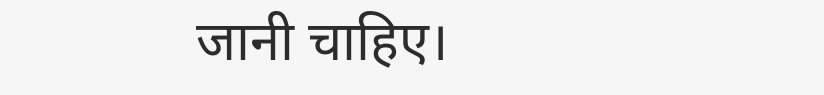जानी चाहिए।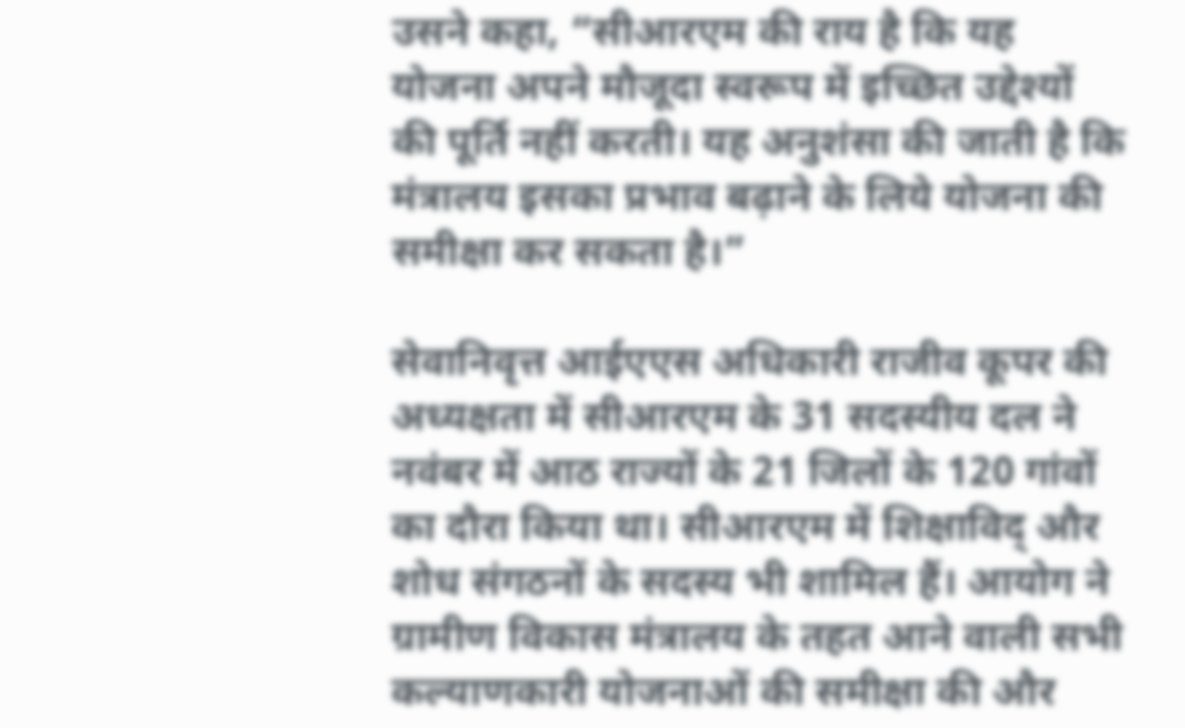उसने कहा, “सीआरएम की राय है कि यह योजना अपने मौजूदा स्वरूप में इच्छित उद्देश्यों की पूर्ति नहीं करती। यह अनुशंसा की जाती है कि मंत्रालय इसका प्रभाव बढ़ाने के लिये योजना की समीक्षा कर सकता है।”

सेवानिवृत्त आईएएस अधिकारी राजीव कूपर की अध्यक्षता में सीआरएम के 31 सदस्यीय दल ने नवंबर में आठ राज्यों के 21 जिलों के 120 गांवों का दौरा किया था। सीआरएम में शिक्षाविद् और शोध संगठनों के सदस्य भी शामिल हैं। आयोग ने ग्रामीण विकास मंत्रालय के तहत आने वाली सभी कल्याणकारी योजनाओं की समीक्षा की और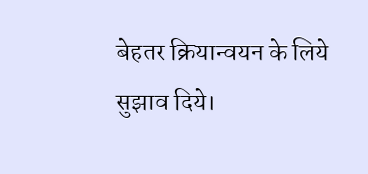बेहतर क्रियान्वयन के लिये सुझाव दिये।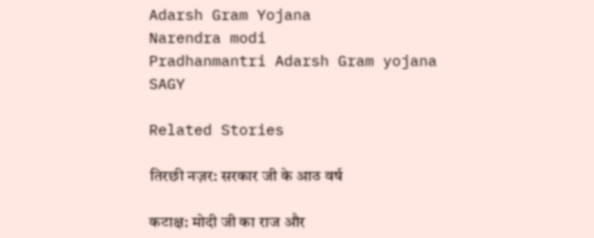Adarsh Gram Yojana
Narendra modi
Pradhanmantri Adarsh Gram yojana
SAGY

Related Stories

तिरछी नज़र: सरकार जी के आठ वर्ष

कटाक्ष: मोदी जी का राज और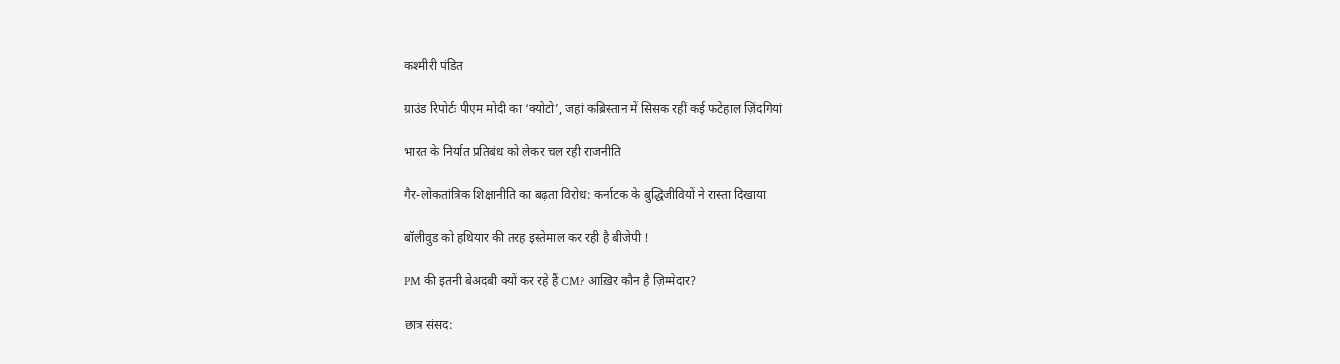कश्मीरी पंडित

ग्राउंड रिपोर्टः पीएम मोदी का ‘क्योटो’, जहां कब्रिस्तान में सिसक रहीं कई फटेहाल ज़िंदगियां

भारत के निर्यात प्रतिबंध को लेकर चल रही राजनीति

गैर-लोकतांत्रिक शिक्षानीति का बढ़ता विरोध: कर्नाटक के बुद्धिजीवियों ने रास्ता दिखाया

बॉलीवुड को हथियार की तरह इस्तेमाल कर रही है बीजेपी !

PM की इतनी बेअदबी क्यों कर रहे हैं CM? आख़िर कौन है ज़िम्मेदार?

छात्र संसद: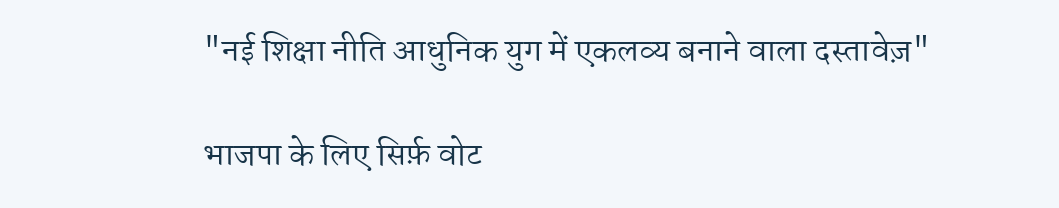"नई शिक्षा नीति आधुनिक युग में एकलव्य बनाने वाला दस्तावेज़"

भाजपा के लिए सिर्फ़ वोट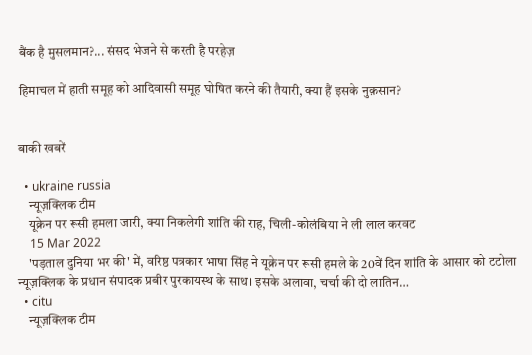बैंक है मुसलमान?... संसद भेजने से करती है परहेज़

हिमाचल में हाती समूह को आदिवासी समूह घोषित करने की तैयारी, क्या हैं इसके नुक़सान?


बाकी खबरें

  • ukraine russia
    न्यूज़क्लिक टीम
    यूक्रेन पर रूसी हमला जारी, क्या निकलेगी शांति की राह, चिली-कोलंबिया ने ली लाल करवट
    15 Mar 2022
    'पड़ताल दुनिया भर की' में, वरिष्ठ पत्रकार भाषा सिंह ने यूक्रेन पर रूसी हमले के 20वें दिन शांति के आसार को टटोला न्यूज़क्लिक के प्रधान संपादक प्रबीर पुरकायस्थ के साथ। इसके अलावा, चर्चा की दो लातिन…
  • citu
    न्यूज़क्लिक टीम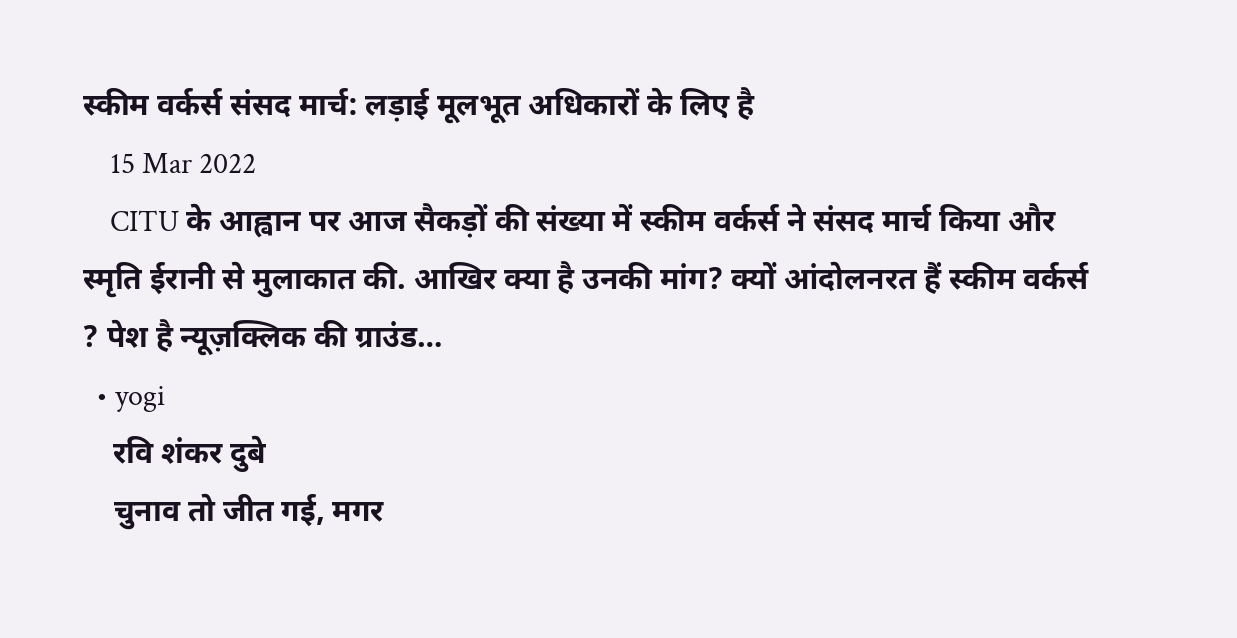स्कीम वर्कर्स संसद मार्च: लड़ाई मूलभूत अधिकारों के लिए है
    15 Mar 2022
    CITU के आह्वान पर आज सैकड़ों की संख्या में स्कीम वर्कर्स ने संसद मार्च किया और स्मृति ईरानी से मुलाकात की. आखिर क्या है उनकी मांग? क्यों आंदोलनरत हैं स्कीम वर्कर्स ? पेश है न्यूज़क्लिक की ग्राउंड…
  • yogi
    रवि शंकर दुबे
    चुनाव तो जीत गई, मगर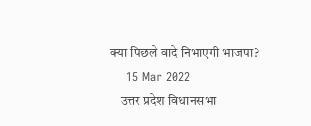क्या पिछले वादे निभाएगी भाजपा?
    15 Mar 2022
    उत्तर प्रदेश विधानसभा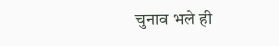चुनाव भले ही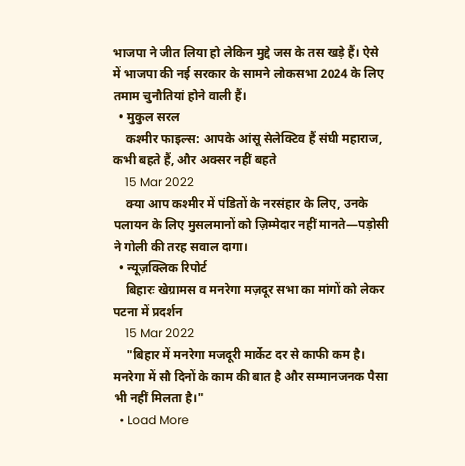भाजपा ने जीत लिया हो लेकिन मुद्दे जस के तस खड़े हैं। ऐसे में भाजपा की नई सरकार के सामने लोकसभा 2024 के लिए तमाम चुनौतियां होने वाली हैं।
  • मुकुल सरल
    कश्मीर फाइल्स: आपके आंसू सेलेक्टिव हैं संघी महाराज, कभी बहते हैं, और अक्सर नहीं बहते
    15 Mar 2022
    क्या आप कश्मीर में पंडितों के नरसंहार के लिए, उनके पलायन के लिए मुसलमानों को ज़िम्मेदार नहीं मानते—पड़ोसी ने गोली की तरह सवाल दागा।
  • न्यूज़क्लिक रिपोर्ट
    बिहारः खेग्रामस व मनरेगा मज़दूर सभा का मांगों को लेकर पटना में प्रदर्शन
    15 Mar 2022
    "बिहार में मनरेगा मजदूरी मार्केट दर से काफी कम है। मनरेगा में सौ दिनों के काम की बात है और सम्मानजनक पैसा भी नहीं मिलता है।"
  • Load More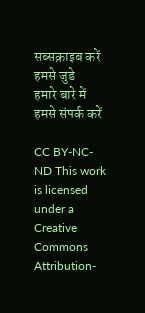सब्सक्राइब करें
हमसे जुडे
हमारे बारे में
हमसे संपर्क करें

CC BY-NC-ND This work is licensed under a Creative Commons Attribution-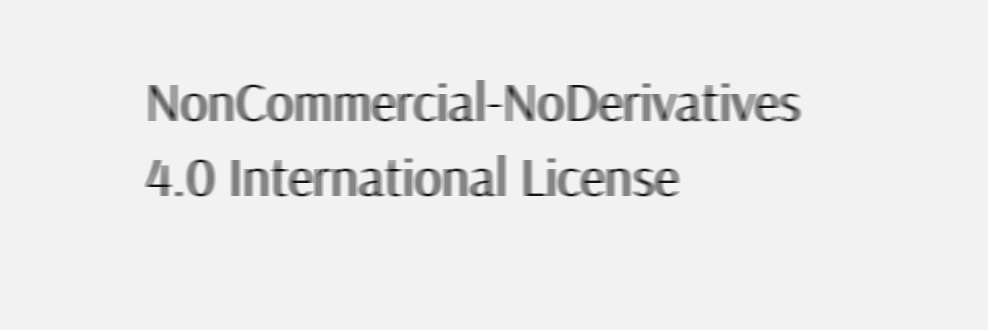NonCommercial-NoDerivatives 4.0 International License